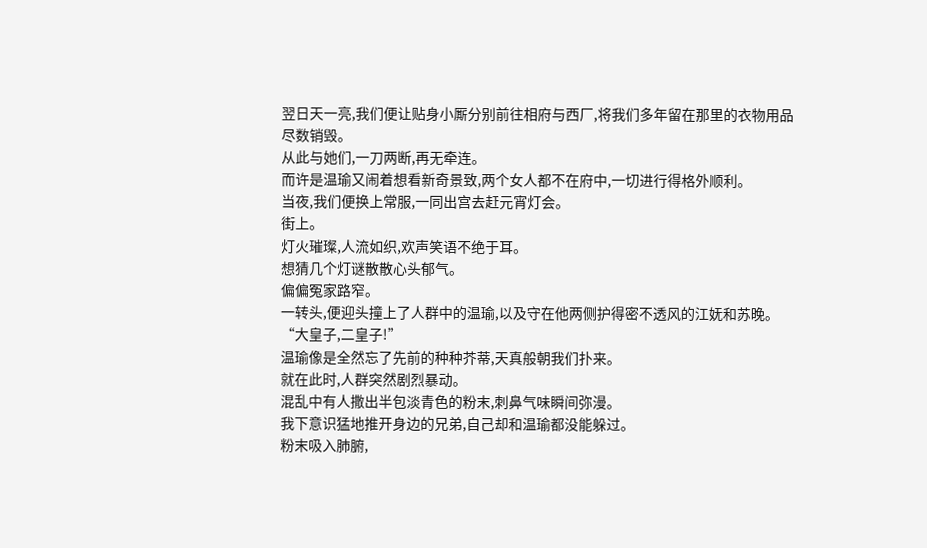翌日天一亮,我们便让贴身小厮分别前往相府与西厂,将我们多年留在那里的衣物用品尽数销毁。
从此与她们,一刀两断,再无牵连。
而许是温瑜又闹着想看新奇景致,两个女人都不在府中,一切进行得格外顺利。
当夜,我们便换上常服,一同出宫去赶元宵灯会。
街上。
灯火璀璨,人流如织,欢声笑语不绝于耳。
想猜几个灯谜散散心头郁气。
偏偏冤家路窄。
一转头,便迎头撞上了人群中的温瑜,以及守在他两侧护得密不透风的江妩和苏晚。
“大皇子,二皇子!”
温瑜像是全然忘了先前的种种芥蒂,天真般朝我们扑来。
就在此时,人群突然剧烈暴动。
混乱中有人撒出半包淡青色的粉末,刺鼻气味瞬间弥漫。
我下意识猛地推开身边的兄弟,自己却和温瑜都没能躲过。
粉末吸入肺腑,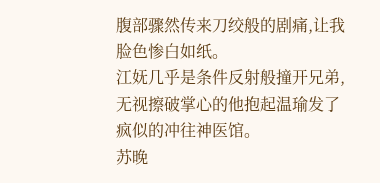腹部骤然传来刀绞般的剧痛,让我脸色惨白如纸。
江妩几乎是条件反射般撞开兄弟,无视擦破掌心的他抱起温瑜发了疯似的冲往神医馆。
苏晚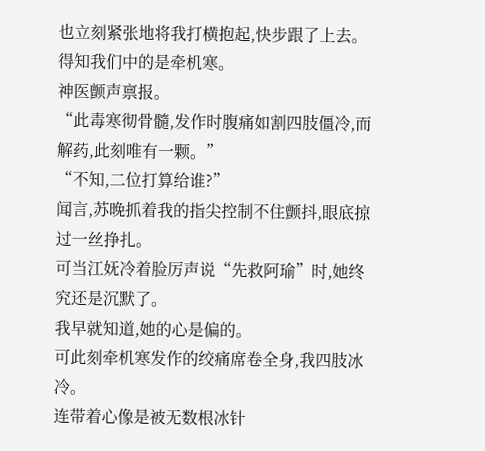也立刻紧张地将我打横抱起,快步跟了上去。
得知我们中的是牵机寒。
神医颤声禀报。
“此毒寒彻骨髓,发作时腹痛如割四肢僵冷,而解药,此刻唯有一颗。”
“不知,二位打算给谁?”
闻言,苏晚抓着我的指尖控制不住颤抖,眼底掠过一丝挣扎。
可当江妩冷着脸厉声说“先救阿瑜”时,她终究还是沉默了。
我早就知道,她的心是偏的。
可此刻牵机寒发作的绞痛席卷全身,我四肢冰冷。
连带着心像是被无数根冰针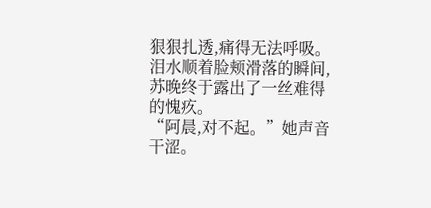狠狠扎透,痛得无法呼吸。
泪水顺着脸颊滑落的瞬间,苏晚终于露出了一丝难得的愧疚。
“阿晨,对不起。”她声音干涩。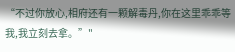“不过你放心,相府还有一颗解毒丹,你在这里乖乖等我,我立刻去拿。”"